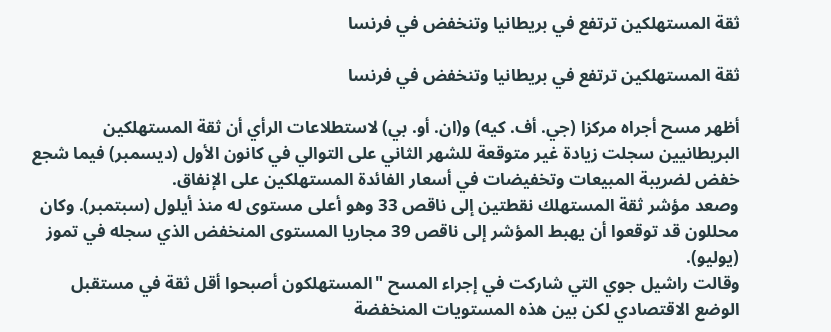ثقة المستهلكين ترتفع في بريطانيا وتنخفض في فرنسا

ثقة المستهلكين ترتفع في بريطانيا وتنخفض في فرنسا

أظهر مسح أجراه مركزا (جي. أف. كيه) و(ان. أو. بي) لاستطلاعات الرأي أن ثقة المستهلكين البريطانيين سجلت زيادة غير متوقعة للشهر الثاني على التوالي في كانون الأول (ديسمبر) فيما شجع خفض لضريبة المبيعات وتخفيضات في أسعار الفائدة المستهلكين على الإنفاق.
وصعد مؤشر ثقة المستهلك نقطتين إلى ناقص 33 وهو أعلى مستوى له منذ أيلول (سبتمبر). وكان محللون قد توقعوا أن يهبط المؤشر إلى ناقص 39 مجاريا المستوى المنخفض الذي سجله في تموز (يوليو).
وقالت راشيل جوي التي شاركت في إجراء المسح "المستهلكون أصبحوا أقل ثقة في مستقبل الوضع الاقتصادي لكن بين هذه المستويات المنخفضة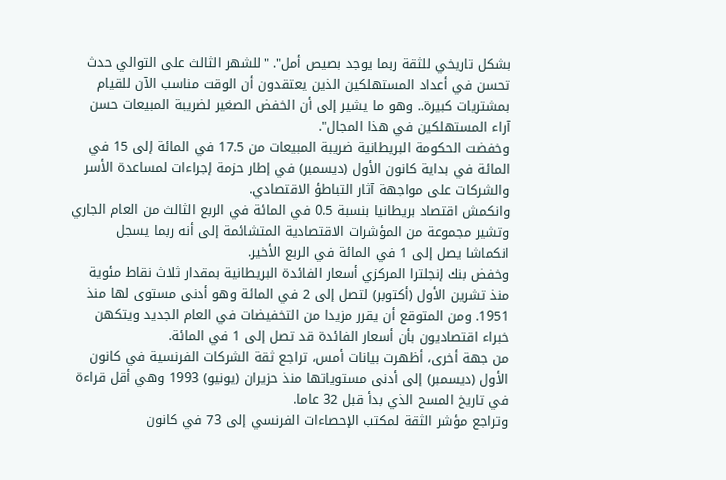بشكل تاريخي للثقة ربما يوجد بصيص أمل". "للشهر الثالث على التوالي حدث تحسن في أعداد المستهلكين الذين يعتقدون أن الوقت مناسب الآن للقيام بمشتريات كبيرة.. وهو ما يشير إلى أن الخفض الصغير لضريبة المبيعات حسن آراء المستهلكين في هذا المجال".
وخفضت الحكومة البريطانية ضريبة المبيعات من 17.5 في المائة إلى 15 في المائة في بداية كانون الأول (ديسمبر) في إطار حزمة إجراءات لمساعدة الأسر والشركات على مواجهة آثار التباطؤ الاقتصادي.
وانكمش اقتصاد بريطانيا بنسبة 0.5 في المائة في الربع الثالث من العام الجاري وتشير مجموعة من المؤشرات الاقتصادية المتشائمة إلى أنه ربما يسجل انكماشا يصل إلى 1 في المائة في الربع الأخير.
وخفض بنك إنجلترا المركزي أسعار الفائدة البريطانية بمقدار ثلاث نقاط مئوية منذ تشرين الأول (أكتوبر) لتصل إلى 2 في المائة وهو أدنى مستوى لها منذ 1951. ومن المتوقع أن يقرر مزيدا من التخفيضات في العام الجديد ويتكهن خبراء اقتصاديون بأن أسعار الفائدة قد تصل إلى 1 في المائة.
من جهة أخرى، أظهرت بيانات أمس، تراجع ثقة الشركات الفرنسية في كانون الأول (ديسمبر) إلى أدنى مستوياتها منذ حزيران (يونيو) 1993 وهي أقل قراءة في تاريخ المسح الذي بدأ قبل 32 عاما.
وتراجع مؤشر الثقة لمكتب الإحصاءات الفرنسي إلى 73 في كانون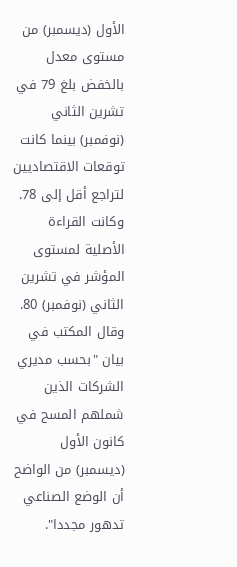الأول (ديسمبر) من مستوى معدل بالخفض بلغ 79 في تشرين الثاني (نوفمبر) بينما كانت توقعات الاقتصاديين لتراجع أقل إلى 78. وكانت القراءة الأصلية لمستوى المؤشر في تشرين الثاني (نوفمبر) 80.
وقال المكتب في بيان "بحسب مديري الشركات الذين شملهم المسح في كانون الأول (ديسمبر) من الواضح أن الوضع الصناعي تدهور مجددا".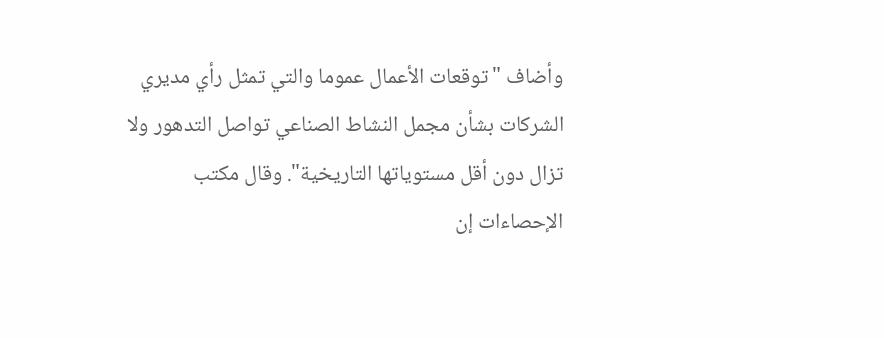وأضاف "توقعات الأعمال عموما والتي تمثل رأي مديري الشركات بشأن مجمل النشاط الصناعي تواصل التدهور ولا تزال دون أقل مستوياتها التاريخية". وقال مكتب الإحصاءات إن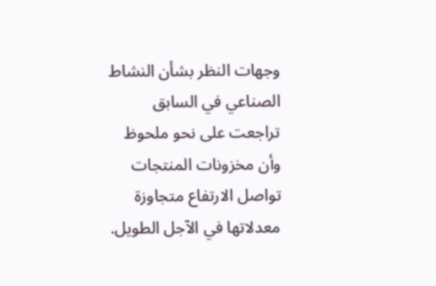وجهات النظر بشأن النشاط الصناعي في السابق تراجعت على نحو ملحوظ وأن مخزونات المنتجات تواصل الارتفاع متجاوزة معدلاتها في الآجل الطويل.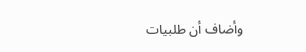وأضاف أن طلبيات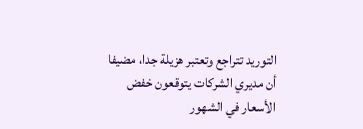التوريد تتراجع وتعتبر هزيلة جدا، مضيفا أن مديري الشركات يتوقعون خفض الأسعار في الشهور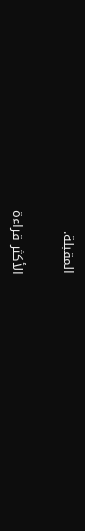المقبلة.

الأكثر قراءة